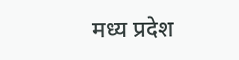मध्य प्रदेश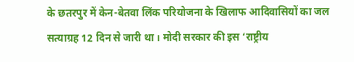के छतरपुर में केन-बेतवा लिंक परियोजना के खिलाफ आदिवासियों का जल सत्याग्रह 12 दिन से जारी था। मोदी सरकार की इस ‘राष्ट्रीय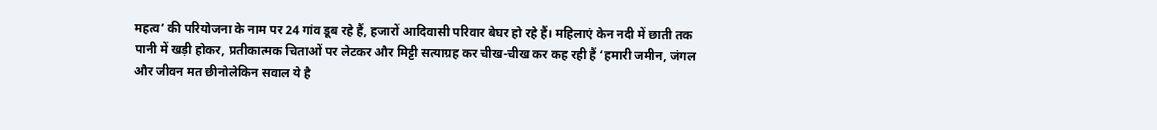महत्व’ की परियोजना के नाम पर 24 गांव डूब रहे हैं, हजारों आदिवासी परिवार बेघर हो रहे हैं। महिलाएं केन नदी में छाती तक पानी में खड़ी होकर, प्रतीकात्मक चिताओं पर लेटकर और मिट्टी सत्याग्रह कर चीख-चीख कर कह रही हैं ‘हमारी जमीन, जंगल और जीवन मत छीनोलेकिन सवाल ये है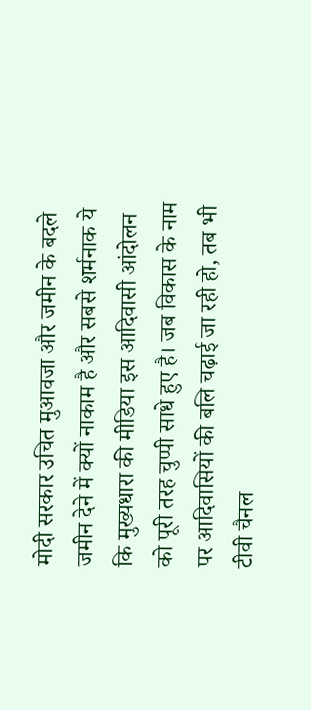मोदी सरकार उचित मुआवजा और जमीन के बदले जमीन देने में क्यों नाकाम है और सबसे शर्मनाक ये कि मुख्यधारा की मीडिया इस आदिवासी आंदोलन को पूरी तरह चुप्पी साधे हुए है। जब विकास के नाम पर आदिवासियों की बलि चढ़ाई जा रही हो, तब भी टीवी चैनल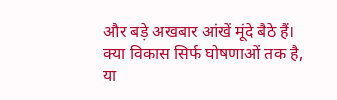और बड़े अखबार आंखें मूंदे बैठे हैं। क्या विकास सिर्फ घोषणाओं तक है, या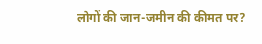लोगों की जान-जमीन की कीमत पर?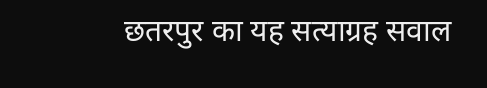छतरपुर का यह सत्याग्रह सवाल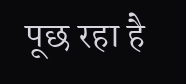पूछ रहा है